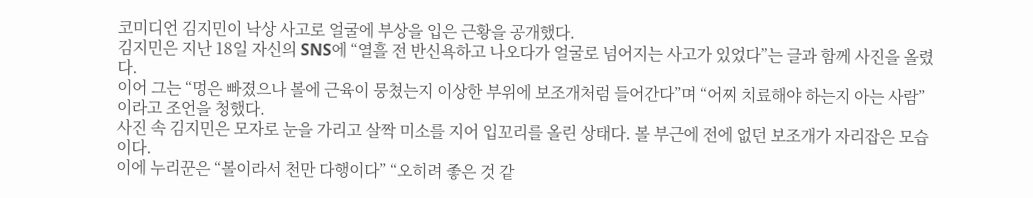코미디언 김지민이 낙상 사고로 얼굴에 부상을 입은 근황을 공개했다.
김지민은 지난 18일 자신의 SNS에 “열흘 전 반신욕하고 나오다가 얼굴로 넘어지는 사고가 있었다”는 글과 함께 사진을 올렸다.
이어 그는 “멍은 빠졌으나 볼에 근육이 뭉쳤는지 이상한 부위에 보조개처럼 들어간다”며 “어찌 치료해야 하는지 아는 사람”이라고 조언을 청했다.
사진 속 김지민은 모자로 눈을 가리고 살짝 미소를 지어 입꼬리를 올린 상태다. 볼 부근에 전에 없던 보조개가 자리잡은 모습이다.
이에 누리꾼은 “볼이라서 천만 다행이다” “오히려 좋은 것 같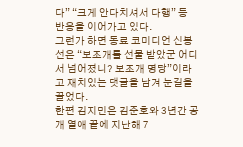다” “크게 안다치셔서 다행” 등 반응을 이어가고 있다.
그런가 하면 동료 코미디언 신봉선은 “보조개를 선물 받았군 어디서 넘어졌니? 보조개 명당”이라고 재치있는 댓글을 남겨 눈길을 끌었다.
한편 김지민은 김준호와 3년간 공개 열애 끝에 지난해 7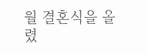월 결혼식을 올렸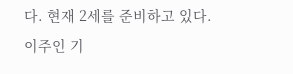다. 현재 2세를 준비하고 있다.
이주인 기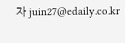자 juin27@edaily.co.kr